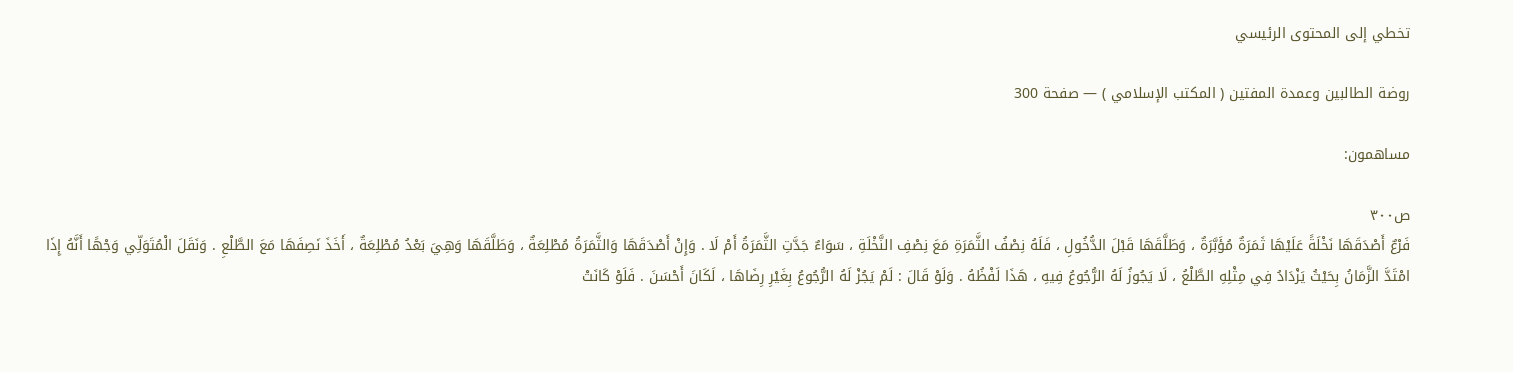تخطي إلى المحتوى الرئيسي

روضة الطالبين وعمدة المفتين ( المكتب الإسلامي ) — صفحة 300

مساهمون:

ص٣٠٠
فَرْعٌ أَصْدَقَهَا نَخْلَةً عَلَيْهَا ثَمَرَةٌ مُؤَبَّرَةٌ ، وَطَلَّقَهَا قَبْلَ الدُّخُولِ ، فَلَهُ نِصْفُ الثَّمَرَةِ مَعَ نِصْفِ النَّخْلَةِ ، سَوَاءٌ جَدَّتِ الثَّمَرَةُ أَمْ لَا . وَإِنْ أَصْدَقَهَا وَالثَّمَرَةُ مُطْلِعَةٌ ، وَطَلَّقَهَا وَهِيَ بَعْدُ مُطْلِعَةٌ ، أَخَذَ نَصِفَهَا مَعَ الطَّلْعِ . وَنَقَلَ الْمُتَوَلِّي وَجْهًا أَنَّهُ إِذَا امْتَدَّ الزَّمَانُ بِحَيْثُ يَزْدَادُ فِي مِثْلِهِ الطَّلْعُ ، لَا يَجُوزُ لَهُ الرُّجُوعُ فِيهِ ، هَذَا لَفْظُهُ . وَلَوْ قَالَ : لَمْ يَجُزْ لَهُ الرُّجُوعُ بِغَيْرِ رِضَاهَا ، لَكَانَ أَحْسَنَ . فَلَوْ كَانَتْ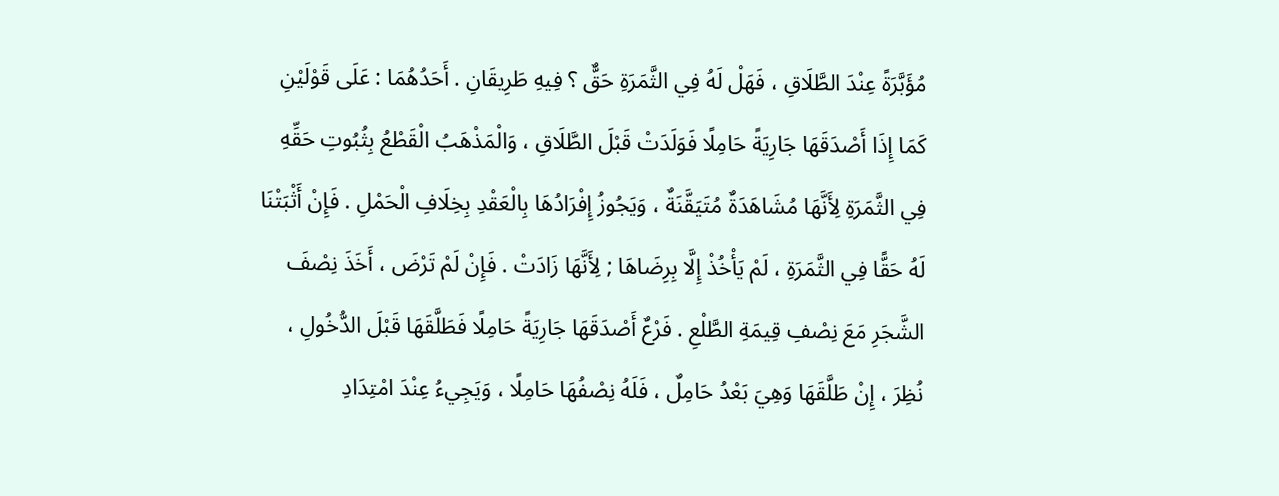مُؤَبَّرَةً عِنْدَ الطَّلَاقِ ، فَهَلْ لَهُ فِي الثَّمَرَةِ حَقٌّ ؟ فِيهِ طَرِيقَانِ . أَحَدُهُمَا : عَلَى قَوْلَيْنِ كَمَا إِذَا أَصْدَقَهَا جَارِيَةً حَامِلًا فَوَلَدَتْ قَبْلَ الطَّلَاقِ ، وَالْمَذْهَبُ الْقَطْعُ بِثُبُوتِ حَقِّهِ فِي الثَّمَرَةِ لِأَنَّهَا مُشَاهَدَةٌ مُتَيَقَّنَةٌ ، وَيَجُوزُ إِفْرَادُهَا بِالْعَقْدِ بِخِلَافِ الْحَمْلِ . فَإِنْ أَثْبَتْنَا لَهُ حَقًّا فِي الثَّمَرَةِ ، لَمْ يَأْخُذْ إِلَّا بِرِضَاهَا ; لِأَنَّهَا زَادَتْ . فَإِنْ لَمْ تَرْضَ ، أَخَذَ نِصْفَ الشَّجَرِ مَعَ نِصْفِ قِيمَةِ الطَّلْعِ . فَرْعٌ أَصْدَقَهَا جَارِيَةً حَامِلًا فَطَلَّقَهَا قَبْلَ الدُّخُولِ ، نُظِرَ ، إِنْ طَلَّقَهَا وَهِيَ بَعْدُ حَامِلٌ ، فَلَهُ نِصْفُهَا حَامِلًا ، وَيَجِيءُ عِنْدَ امْتِدَادِ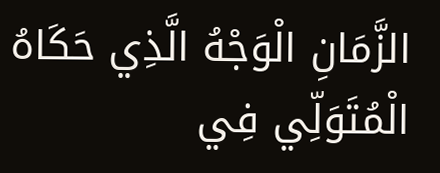الزَّمَانِ الْوَجْهُ الَّذِي حَكَاهُ الْمُتَوَلِّي فِي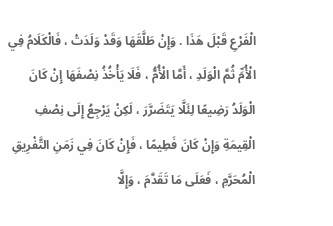الْفَرْعِ قَبْلَ هَذَا . وَإِنْ طَلَّقَهَا وَقَدْ وَلَدَتْ ، فَالْكَلَامُ فِي الْأُمِّ ثُمَّ الْوَلَدِ ، أَمَّا الْأُمُّ ، فَلَا يَأْخُذُ نِصْفَهَا إِنْ كَانَ الْوَلَدُ رَضِيعًا لِئَلَّا يَتَضَرَّرَ ، لَكِنْ يَرْجِعُ إِلَى نِصْفِ الْقِيمَةِ وَإِنْ كَانَ فَطِيمًا ، فَإِنْ كَانَ فِي زَمَنِ التَّفْرِيقِ الْمُحَرَّمِ ، فَعَلَى مَا تَقَدَّمَ ، وَإِلَّا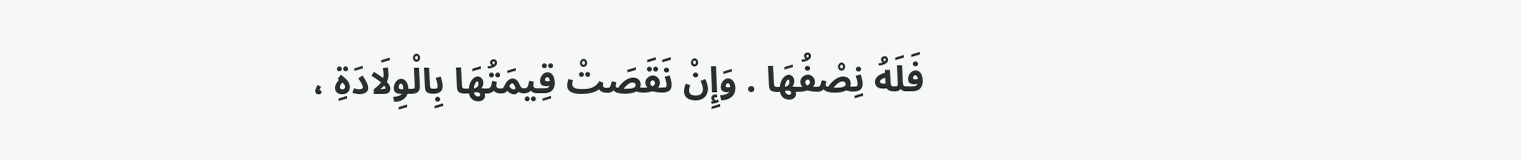فَلَهُ نِصْفُهَا . وَإِنْ نَقَصَتْ قِيمَتُهَا بِالْوِلَادَةِ ،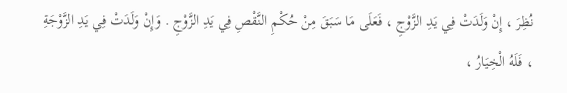نُظِرَ ، إِنْ وَلَدَتْ فِي يَدِ الزَّوْجِ ، فَعَلَى مَا سَبَقَ مِنْ حُكْمِ النَّقْصِ فِي يَدِ الزَّوْجِ . وَإِنْ وَلَدَتْ فِي يَدِ الزَّوْجَةِ ، فَلَهُ الْخِيَارُ ،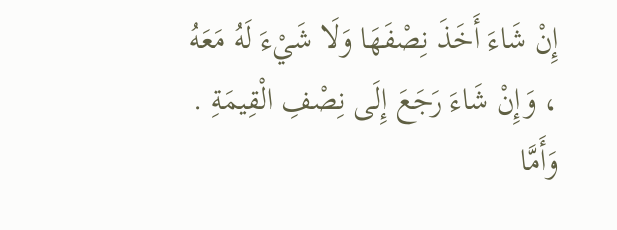إِنْ شَاءَ أَخَذَ نِصْفَهَا وَلَا شَيْءَ لَهُ مَعَهُ ، وَإِنْ شَاءَ رَجَعَ إِلَى نِصْفِ الْقِيمَةِ . وَأَمَّا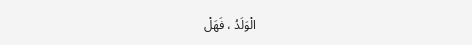الْوَلَدُ ، فَهَلْ